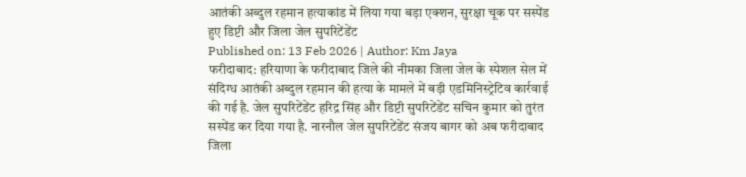आतंकी अब्दुल रहमान हत्याकांड में लिया गया बड़ा एक्शन, सुरक्षा चूक पर सस्पेंड हुए डिप्टी और जिला जेल सुपरिटेंडेंट
Published on: 13 Feb 2026 | Author: Km Jaya
फरीदाबाद: हरियाणा के फरीदाबाद जिले की नीमका जिला जेल के स्पेशल सेल में संदिग्ध आतंकी अब्दुल रहमान की हत्या के मामले में बड़ी एडमिनिस्ट्रेटिव कार्रवाई की गई है. जेल सुपरिटेंडेंट हरिद्र सिंह और डिप्टी सुपरिटेंडेंट सचिन कुमार को तुरंत सस्पेंड कर दिया गया है. नारनौल जेल सुपरिटेंडेंट संजय बागर को अब फरीदाबाद जिला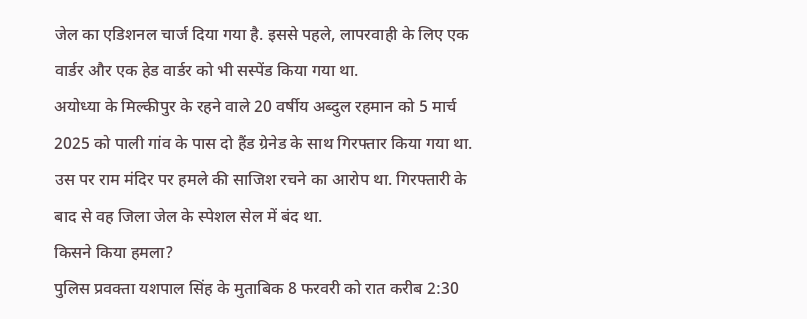जेल का एडिशनल चार्ज दिया गया है. इससे पहले, लापरवाही के लिए एक वार्डर और एक हेड वार्डर को भी सस्पेंड किया गया था.
अयोध्या के मिल्कीपुर के रहने वाले 20 वर्षीय अब्दुल रहमान को 5 मार्च 2025 को पाली गांव के पास दो हैंड ग्रेनेड के साथ गिरफ्तार किया गया था. उस पर राम मंदिर पर हमले की साजिश रचने का आरोप था. गिरफ्तारी के बाद से वह जिला जेल के स्पेशल सेल में बंद था.
किसने किया हमला?
पुलिस प्रवक्ता यशपाल सिंह के मुताबिक 8 फरवरी को रात करीब 2:30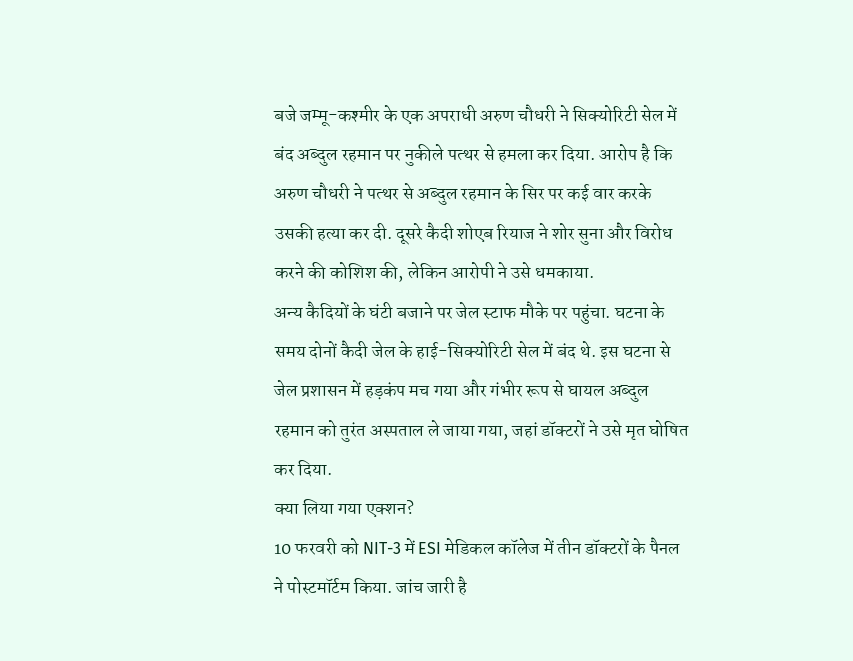बजे जम्मू-कश्मीर के एक अपराधी अरुण चौधरी ने सिक्योरिटी सेल में बंद अब्दुल रहमान पर नुकीले पत्थर से हमला कर दिया. आरोप है कि अरुण चौधरी ने पत्थर से अब्दुल रहमान के सिर पर कई वार करके उसकी हत्या कर दी. दूसरे कैदी शोएब रियाज ने शोर सुना और विरोध करने की कोशिश की, लेकिन आरोपी ने उसे धमकाया.
अन्य कैदियों के घंटी बजाने पर जेल स्टाफ मौके पर पहुंचा. घटना के समय दोनों कैदी जेल के हाई-सिक्योरिटी सेल में बंद थे. इस घटना से जेल प्रशासन में हड़कंप मच गया और गंभीर रूप से घायल अब्दुल रहमान को तुरंत अस्पताल ले जाया गया, जहां डॉक्टरों ने उसे मृत घोषित कर दिया.
क्या लिया गया एक्शन?
10 फरवरी को NIT-3 में ESI मेडिकल कॉलेज में तीन डॉक्टरों के पैनल ने पोस्टमॉर्टम किया. जांच जारी है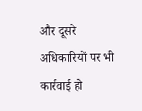और दूसरे अधिकारियों पर भी कार्रवाई हो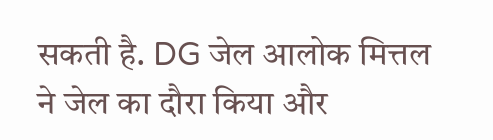सकती है. DG जेल आलोक मित्तल ने जेल का दौरा किया और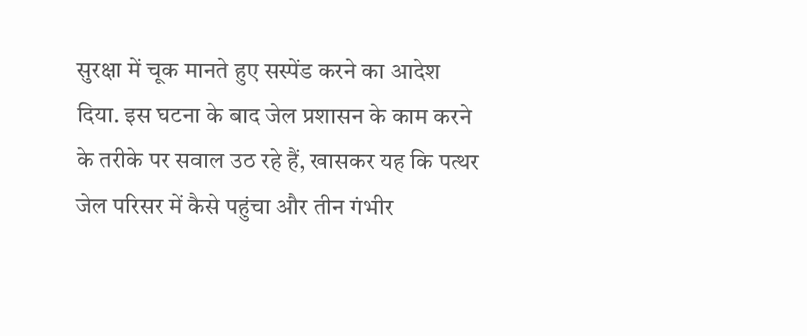सुरक्षा में चूक मानते हुए सस्पेंड करने का आदेश दिया. इस घटना के बाद जेल प्रशासन के काम करने के तरीके पर सवाल उठ रहे हैं, खासकर यह कि पत्थर जेल परिसर में कैसे पहुंचा और तीन गंभीर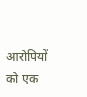आरोपियों को एक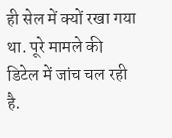ही सेल में क्यों रखा गया था. पूरे मामले की डिटेल में जांच चल रही है.